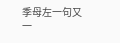季母左一句又一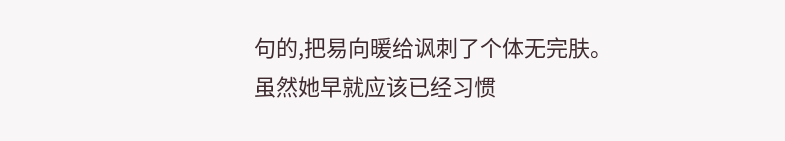句的,把易向暖给讽刺了个体无完肤。
虽然她早就应该已经习惯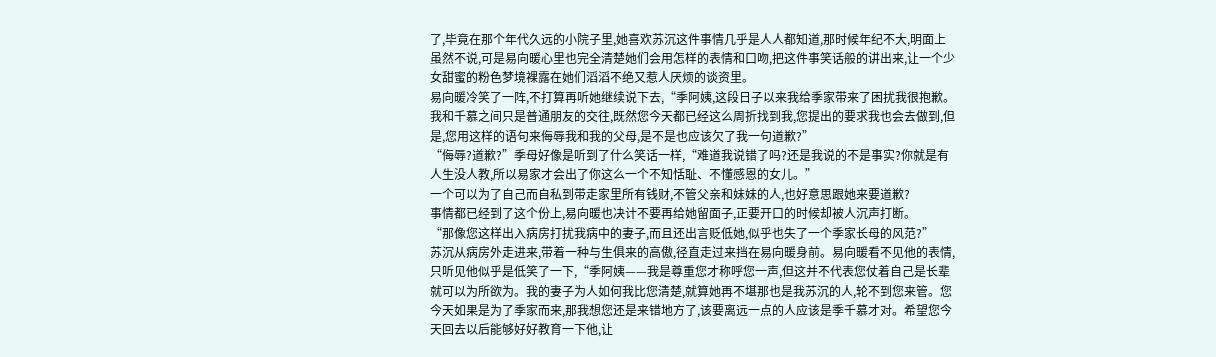了,毕竟在那个年代久远的小院子里,她喜欢苏沉这件事情几乎是人人都知道,那时候年纪不大,明面上虽然不说,可是易向暖心里也完全清楚她们会用怎样的表情和口吻,把这件事笑话般的讲出来,让一个少女甜蜜的粉色梦境裸露在她们滔滔不绝又惹人厌烦的谈资里。
易向暖冷笑了一阵,不打算再听她继续说下去,“季阿姨,这段日子以来我给季家带来了困扰我很抱歉。我和千慕之间只是普通朋友的交往,既然您今天都已经这么周折找到我,您提出的要求我也会去做到,但是,您用这样的语句来侮辱我和我的父母,是不是也应该欠了我一句道歉?”
“侮辱?道歉?”季母好像是听到了什么笑话一样,“难道我说错了吗?还是我说的不是事实?你就是有人生没人教,所以易家才会出了你这么一个不知恬耻、不懂感恩的女儿。”
一个可以为了自己而自私到带走家里所有钱财,不管父亲和妹妹的人,也好意思跟她来要道歉?
事情都已经到了这个份上,易向暖也决计不要再给她留面子,正要开口的时候却被人沉声打断。
“那像您这样出入病房打扰我病中的妻子,而且还出言贬低她,似乎也失了一个季家长母的风范?”
苏沉从病房外走进来,带着一种与生俱来的高傲,径直走过来挡在易向暖身前。易向暖看不见他的表情,只听见他似乎是低笑了一下,“季阿姨——我是尊重您才称呼您一声,但这并不代表您仗着自己是长辈就可以为所欲为。我的妻子为人如何我比您清楚,就算她再不堪那也是我苏沉的人,轮不到您来管。您今天如果是为了季家而来,那我想您还是来错地方了,该要离远一点的人应该是季千慕才对。希望您今天回去以后能够好好教育一下他,让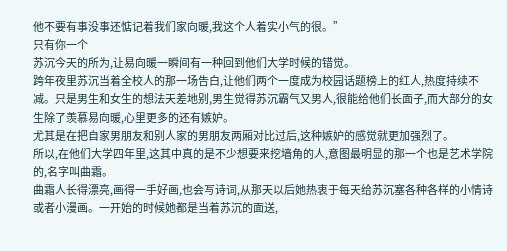他不要有事没事还惦记着我们家向暖,我这个人着实小气的很。”
只有你一个
苏沉今天的所为,让易向暖一瞬间有一种回到他们大学时候的错觉。
跨年夜里苏沉当着全校人的那一场告白,让他们两个一度成为校园话题榜上的红人,热度持续不减。只是男生和女生的想法天差地别,男生觉得苏沉霸气又男人,很能给他们长面子,而大部分的女生除了羡慕易向暖,心里更多的还有嫉妒。
尤其是在把自家男朋友和别人家的男朋友两厢对比过后,这种嫉妒的感觉就更加强烈了。
所以,在他们大学四年里,这其中真的是不少想要来挖墙角的人,意图最明显的那一个也是艺术学院的,名字叫曲霜。
曲霜人长得漂亮,画得一手好画,也会写诗词,从那天以后她热衷于每天给苏沉塞各种各样的小情诗或者小漫画。一开始的时候她都是当着苏沉的面送,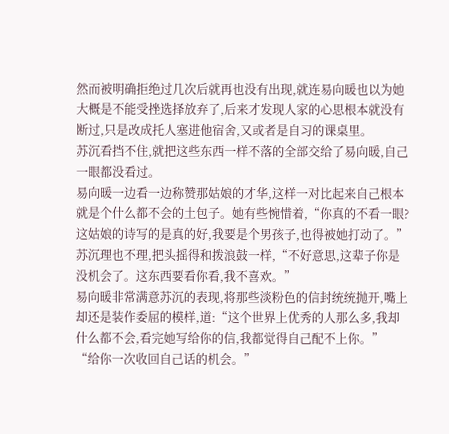然而被明确拒绝过几次后就再也没有出现,就连易向暖也以为她大概是不能受挫选择放弃了,后来才发现人家的心思根本就没有断过,只是改成托人塞进他宿舍,又或者是自习的课桌里。
苏沉看挡不住,就把这些东西一样不落的全部交给了易向暖,自己一眼都没看过。
易向暖一边看一边称赞那姑娘的才华,这样一对比起来自己根本就是个什么都不会的土包子。她有些惋惜着,“你真的不看一眼?这姑娘的诗写的是真的好,我要是个男孩子,也得被她打动了。”
苏沉理也不理,把头摇得和拨浪鼓一样,“不好意思,这辈子你是没机会了。这东西要看你看,我不喜欢。”
易向暖非常满意苏沉的表现,将那些淡粉色的信封统统抛开,嘴上却还是装作委屈的模样,道:“这个世界上优秀的人那么多,我却什么都不会,看完她写给你的信,我都觉得自己配不上你。”
“给你一次收回自己话的机会。”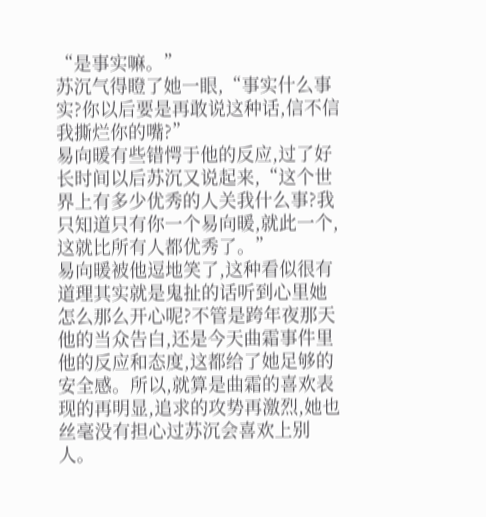“是事实嘛。”
苏沉气得瞪了她一眼,“事实什么事实?你以后要是再敢说这种话,信不信我撕烂你的嘴?”
易向暖有些错愕于他的反应,过了好长时间以后苏沉又说起来,“这个世界上有多少优秀的人关我什么事?我只知道只有你一个易向暖,就此一个,这就比所有人都优秀了。”
易向暖被他逗地笑了,这种看似很有道理其实就是鬼扯的话听到心里她怎么那么开心呢?不管是跨年夜那天他的当众告白,还是今天曲霜事件里他的反应和态度,这都给了她足够的安全感。所以,就算是曲霜的喜欢表现的再明显,追求的攻势再激烈,她也丝毫没有担心过苏沉会喜欢上别人。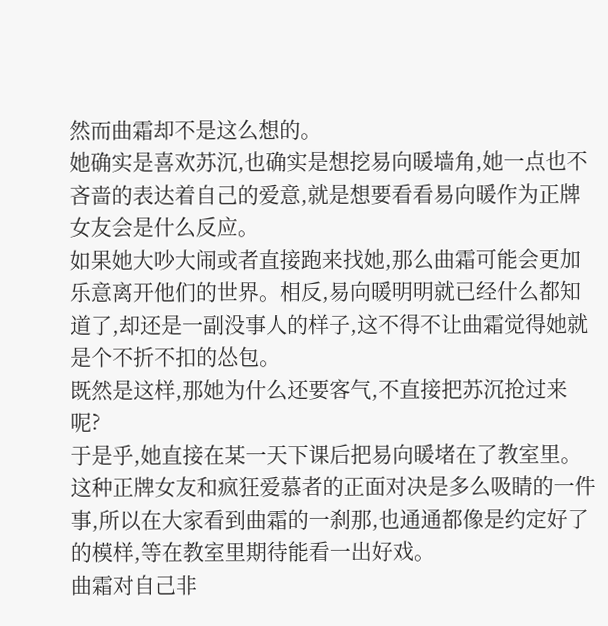然而曲霜却不是这么想的。
她确实是喜欢苏沉,也确实是想挖易向暖墙角,她一点也不吝啬的表达着自己的爱意,就是想要看看易向暖作为正牌女友会是什么反应。
如果她大吵大闹或者直接跑来找她,那么曲霜可能会更加乐意离开他们的世界。相反,易向暖明明就已经什么都知道了,却还是一副没事人的样子,这不得不让曲霜觉得她就是个不折不扣的怂包。
既然是这样,那她为什么还要客气,不直接把苏沉抢过来呢?
于是乎,她直接在某一天下课后把易向暖堵在了教室里。
这种正牌女友和疯狂爱慕者的正面对决是多么吸睛的一件事,所以在大家看到曲霜的一刹那,也通通都像是约定好了的模样,等在教室里期待能看一出好戏。
曲霜对自己非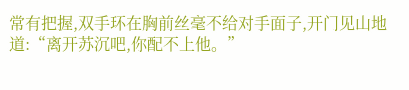常有把握,双手环在胸前丝毫不给对手面子,开门见山地道:“离开苏沉吧,你配不上他。”